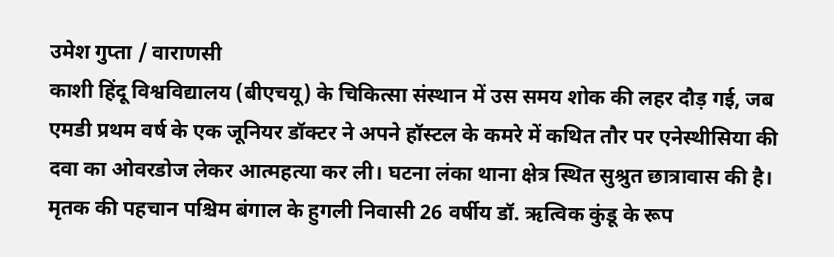उमेश गुप्ता / वाराणसी
काशी हिंदू विश्वविद्यालय (बीएचयू) के चिकित्सा संस्थान में उस समय शोक की लहर दौड़ गई, जब एमडी प्रथम वर्ष के एक जूनियर डॉक्टर ने अपने हॉस्टल के कमरे में कथित तौर पर एनेस्थीसिया की दवा का ओवरडोज लेकर आत्महत्या कर ली। घटना लंका थाना क्षेत्र स्थित सुश्रुत छात्रावास की है। मृतक की पहचान पश्चिम बंगाल के हुगली निवासी 26 वर्षीय डॉ. ऋत्विक कुंडू के रूप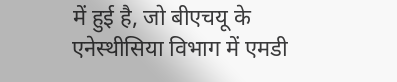में हुई है, जो बीएचयू के एनेस्थीसिया विभाग में एमडी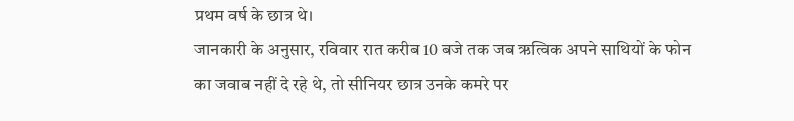प्रथम वर्ष के छात्र थे।
जानकारी के अनुसार, रविवार रात करीब 10 बजे तक जब ऋत्विक अपने साथियों के फोन का जवाब नहीं दे रहे थे, तो सीनियर छात्र उनके कमरे पर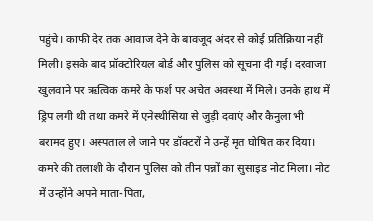पहुंचे। काफी देर तक आवाज देने के बावजूद अंदर से कोई प्रतिक्रिया नहीं मिली। इसके बाद प्रॉक्टोरियल बोर्ड और पुलिस को सूचना दी गई। दरवाजा खुलवाने पर ऋत्विक कमरे के फर्श पर अचेत अवस्था में मिले। उनके हाथ में ड्रिप लगी थी तथा कमरे में एनेस्थीसिया से जुड़ी दवाएं और कैनुला भी बरामद हुए। अस्पताल ले जाने पर डॉक्टरों ने उन्हें मृत घोषित कर दिया।
कमरे की तलाशी के दौरान पुलिस को तीन पन्नों का सुसाइड नोट मिला। नोट में उन्होंने अपने माता-पिता,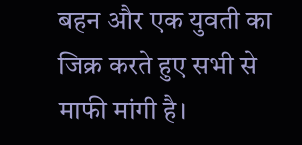बहन और एक युवती का जिक्र करते हुए सभी से माफी मांगी है।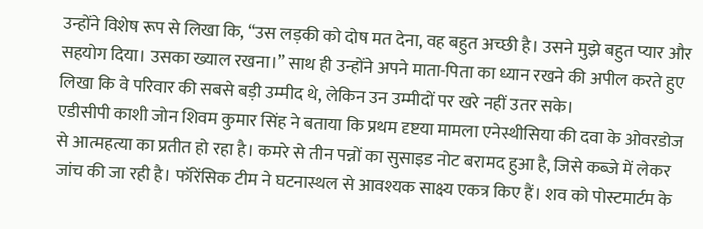उन्होंने विशेष रूप से लिखा कि, “उस लड़की को दोष मत देना, वह बहुत अच्छी है। उसने मुझे बहुत प्यार और सहयोग दिया। उसका ख्याल रखना।” साथ ही उन्होंने अपने माता-पिता का ध्यान रखने की अपील करते हुए लिखा कि वे परिवार की सबसे बड़ी उम्मीद थे, लेकिन उन उम्मीदों पर खरे नहीं उतर सके।
एडीसीपी काशी जोन शिवम कुमार सिंह ने बताया कि प्रथम दृष्टया मामला एनेस्थीसिया की दवा के ओवरडोज से आत्महत्या का प्रतीत हो रहा है। कमरे से तीन पन्नों का सुसाइड नोट बरामद हुआ है, जिसे कब्जे में लेकर जांच की जा रही है। फॉरेंसिक टीम ने घटनास्थल से आवश्यक साक्ष्य एकत्र किए हैं। शव को पोस्टमार्टम के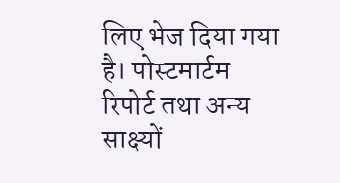लिए भेज दिया गया है। पोस्टमार्टम रिपोर्ट तथा अन्य साक्ष्यों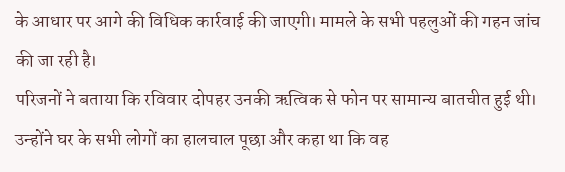के आधार पर आगे की विधिक कार्रवाई की जाएगी। मामले के सभी पहलुओं की गहन जांच की जा रही है।
परिजनों ने बताया कि रविवार दोपहर उनकी ऋत्विक से फोन पर सामान्य बातचीत हुई थी। उन्होंने घर के सभी लोगों का हालचाल पूछा और कहा था कि वह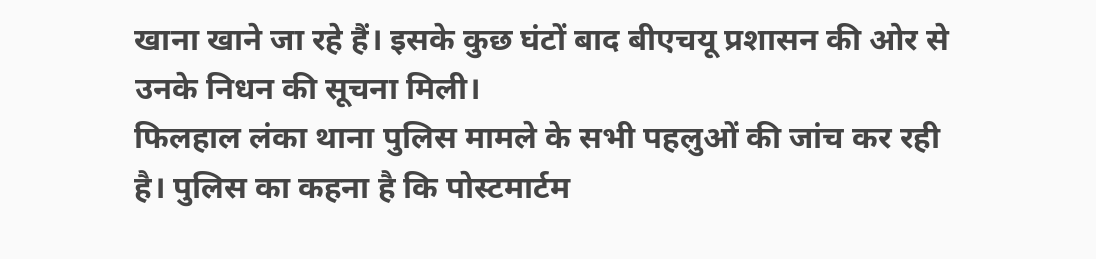खाना खाने जा रहे हैं। इसके कुछ घंटों बाद बीएचयू प्रशासन की ओर से उनके निधन की सूचना मिली।
फिलहाल लंका थाना पुलिस मामले के सभी पहलुओं की जांच कर रही है। पुलिस का कहना है कि पोस्टमार्टम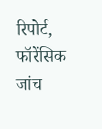रिपोर्ट, फॉरेंसिक जांच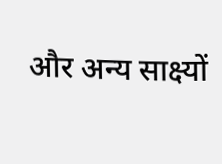और अन्य साक्ष्यों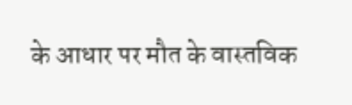के आधार पर मौत के वास्तविक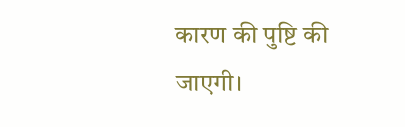कारण की पुष्टि की जाएगी।